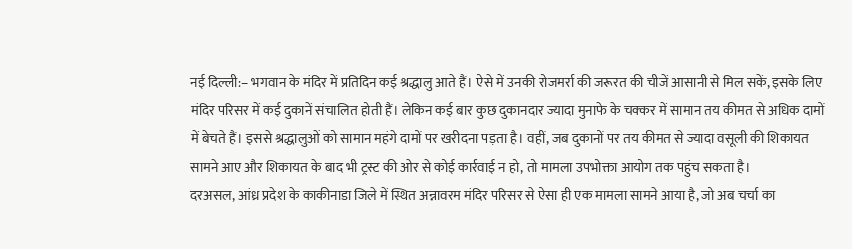नई दिल्ली:– भगवान के मंदिर में प्रतिदिन कई श्रद्धालु आते हैं। ऐसे में उनकी रोजमर्रा की जरूरत की चीजें आसानी से मिल सकें, इसके लिए मंदिर परिसर में कई दुकानें संचालित होती हैं। लेकिन कई बार कुछ दुकानदार ज्यादा मुनाफे के चक्कर में सामान तय कीमत से अधिक दामों में बेचते हैं। इससे श्रद्धालुओं को सामान महंगे दामों पर खरीदना पड़ता है। वहीं, जब दुकानों पर तय कीमत से ज्यादा वसूली की शिकायत सामने आए और शिकायत के बाद भी ट्रस्ट की ओर से कोई कार्रवाई न हो, तो मामला उपभोक्ता आयोग तक पहुंच सकता है।
दरअसल, आंध्र प्रदेश के काकीनाडा जिले में स्थित अन्नावरम मंदिर परिसर से ऐसा ही एक मामला सामने आया है, जो अब चर्चा का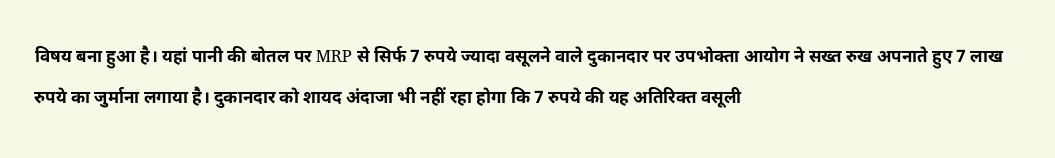विषय बना हुआ है। यहां पानी की बोतल पर MRP से सिर्फ 7 रुपये ज्यादा वसूलने वाले दुकानदार पर उपभोक्ता आयोग ने सख्त रुख अपनाते हुए 7 लाख रुपये का जुर्माना लगाया है। दुकानदार को शायद अंदाजा भी नहीं रहा होगा कि 7 रुपये की यह अतिरिक्त वसूली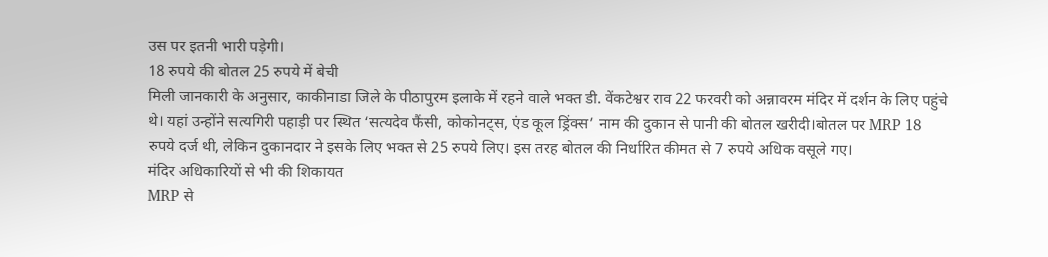उस पर इतनी भारी पड़ेगी।
18 रुपये की बोतल 25 रुपये में बेची
मिली जानकारी के अनुसार, काकीनाडा जिले के पीठापुरम इलाके में रहने वाले भक्त डी. वेंकटेश्वर राव 22 फरवरी को अन्नावरम मंदिर में दर्शन के लिए पहुंचे थे। यहां उन्होंने सत्यगिरी पहाड़ी पर स्थित ‘सत्यदेव फैंसी, कोकोनट्स, एंड कूल ड्रिंक्स’ नाम की दुकान से पानी की बोतल खरीदी।बोतल पर MRP 18 रुपये दर्ज थी, लेकिन दुकानदार ने इसके लिए भक्त से 25 रुपये लिए। इस तरह बोतल की निर्धारित कीमत से 7 रुपये अधिक वसूले गए।
मंदिर अधिकारियों से भी की शिकायत
MRP से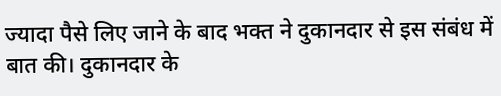ज्यादा पैसे लिए जाने के बाद भक्त ने दुकानदार से इस संबंध में बात की। दुकानदार के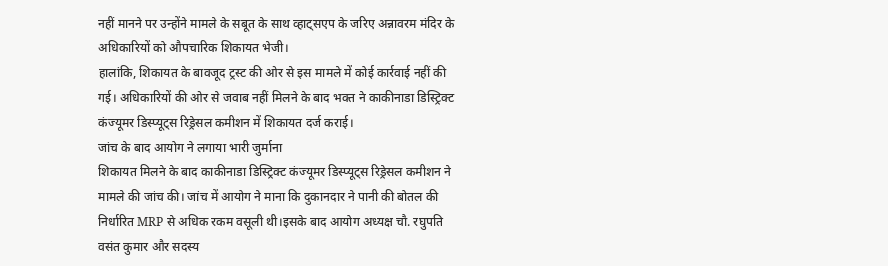नहीं मानने पर उन्होंने मामले के सबूत के साथ व्हाट्सएप के जरिए अन्नावरम मंदिर के अधिकारियों को औपचारिक शिकायत भेजी।
हालांकि, शिकायत के बावजूद ट्रस्ट की ओर से इस मामले में कोई कार्रवाई नहीं की गई। अधिकारियों की ओर से जवाब नहीं मिलने के बाद भक्त ने काकीनाडा डिस्ट्रिक्ट कंज्यूमर डिस्प्यूट्स रिड्रेसल कमीशन में शिकायत दर्ज कराई।
जांच के बाद आयोग ने लगाया भारी जुर्माना
शिकायत मिलने के बाद काकीनाडा डिस्ट्रिक्ट कंज्यूमर डिस्प्यूट्स रिड्रेसल कमीशन ने मामले की जांच की। जांच में आयोग ने माना कि दुकानदार ने पानी की बोतल की निर्धारित MRP से अधिक रकम वसूली थी।इसके बाद आयोग अध्यक्ष चौ. रघुपति वसंत कुमार और सदस्य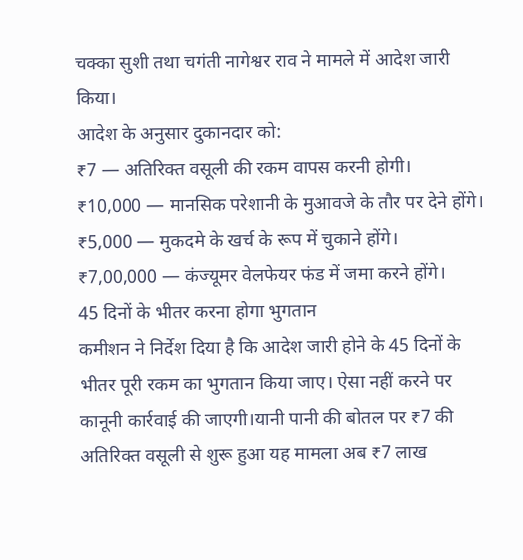चक्का सुशी तथा चगंती नागेश्वर राव ने मामले में आदेश जारी किया।
आदेश के अनुसार दुकानदार को:
₹7 — अतिरिक्त वसूली की रकम वापस करनी होगी।
₹10,000 — मानसिक परेशानी के मुआवजे के तौर पर देने होंगे।
₹5,000 — मुकदमे के खर्च के रूप में चुकाने होंगे।
₹7,00,000 — कंज्यूमर वेलफेयर फंड में जमा करने होंगे।
45 दिनों के भीतर करना होगा भुगतान
कमीशन ने निर्देश दिया है कि आदेश जारी होने के 45 दिनों के भीतर पूरी रकम का भुगतान किया जाए। ऐसा नहीं करने पर कानूनी कार्रवाई की जाएगी।यानी पानी की बोतल पर ₹7 की अतिरिक्त वसूली से शुरू हुआ यह मामला अब ₹7 लाख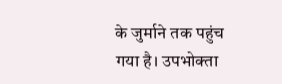के जुर्माने तक पहुंच गया है। उपभोक्ता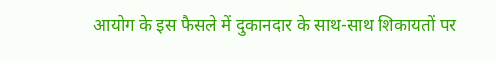आयोग के इस फैसले में दुकानदार के साथ-साथ शिकायतों पर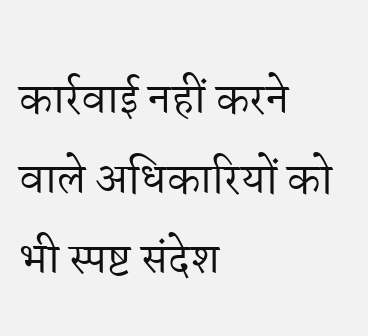कार्रवाई नहीं करने वाले अधिकारियों को भी स्पष्ट संदेश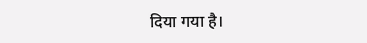दिया गया है।